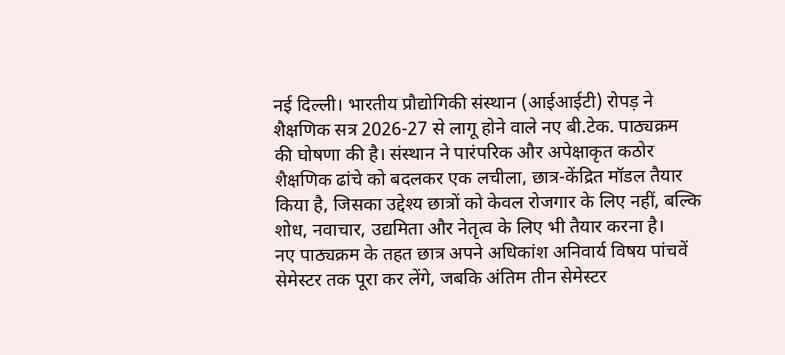नई दिल्ली। भारतीय प्रौद्योगिकी संस्थान (आईआईटी) रोपड़ ने शैक्षणिक सत्र 2026-27 से लागू होने वाले नए बी.टेक. पाठ्यक्रम की घोषणा की है। संस्थान ने पारंपरिक और अपेक्षाकृत कठोर शैक्षणिक ढांचे को बदलकर एक लचीला, छात्र-केंद्रित मॉडल तैयार किया है, जिसका उद्देश्य छात्रों को केवल रोजगार के लिए नहीं, बल्कि शोध, नवाचार, उद्यमिता और नेतृत्व के लिए भी तैयार करना है।
नए पाठ्यक्रम के तहत छात्र अपने अधिकांश अनिवार्य विषय पांचवें सेमेस्टर तक पूरा कर लेंगे, जबकि अंतिम तीन सेमेस्टर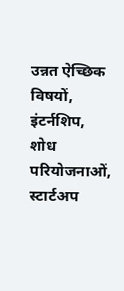उन्नत ऐच्छिक विषयों, इंटर्नशिप, शोध परियोजनाओं, स्टार्टअप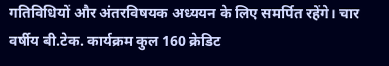गतिविधियों और अंतरविषयक अध्ययन के लिए समर्पित रहेंगे। चार वर्षीय बी.टेक. कार्यक्रम कुल 160 क्रेडिट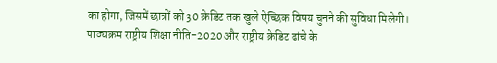का होगा, जिसमें छात्रों को 30 क्रेडिट तक खुले ऐच्छिक विषय चुनने की सुविधा मिलेगी।
पाठ्यक्रम राष्ट्रीय शिक्षा नीति-2020 और राष्ट्रीय क्रेडिट ढांचे के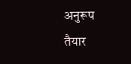अनुरूप तैयार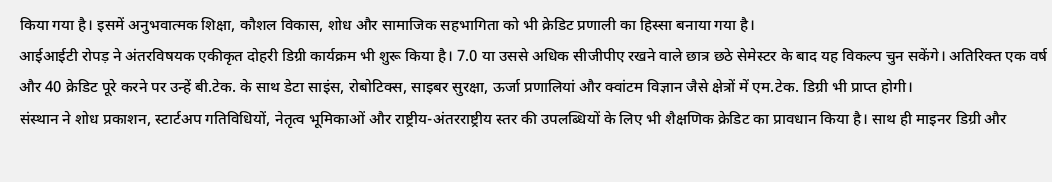किया गया है। इसमें अनुभवात्मक शिक्षा, कौशल विकास, शोध और सामाजिक सहभागिता को भी क्रेडिट प्रणाली का हिस्सा बनाया गया है।
आईआईटी रोपड़ ने अंतरविषयक एकीकृत दोहरी डिग्री कार्यक्रम भी शुरू किया है। 7.0 या उससे अधिक सीजीपीए रखने वाले छात्र छठे सेमेस्टर के बाद यह विकल्प चुन सकेंगे। अतिरिक्त एक वर्ष और 40 क्रेडिट पूरे करने पर उन्हें बी.टेक. के साथ डेटा साइंस, रोबोटिक्स, साइबर सुरक्षा, ऊर्जा प्रणालियां और क्वांटम विज्ञान जैसे क्षेत्रों में एम.टेक. डिग्री भी प्राप्त होगी।
संस्थान ने शोध प्रकाशन, स्टार्टअप गतिविधियों, नेतृत्व भूमिकाओं और राष्ट्रीय-अंतरराष्ट्रीय स्तर की उपलब्धियों के लिए भी शैक्षणिक क्रेडिट का प्रावधान किया है। साथ ही माइनर डिग्री और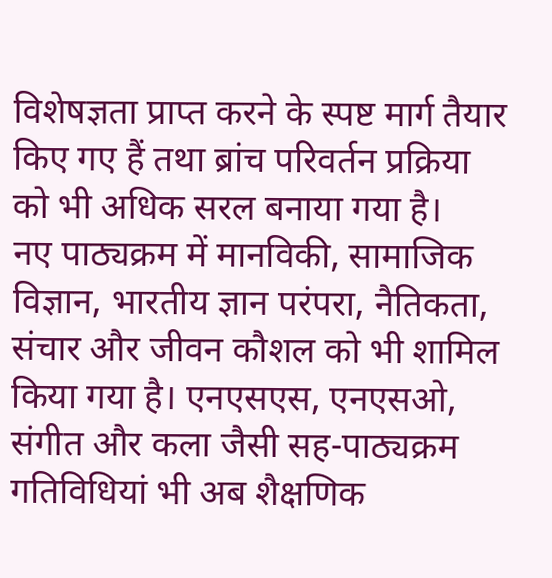विशेषज्ञता प्राप्त करने के स्पष्ट मार्ग तैयार किए गए हैं तथा ब्रांच परिवर्तन प्रक्रिया को भी अधिक सरल बनाया गया है।
नए पाठ्यक्रम में मानविकी, सामाजिक विज्ञान, भारतीय ज्ञान परंपरा, नैतिकता, संचार और जीवन कौशल को भी शामिल किया गया है। एनएसएस, एनएसओ, संगीत और कला जैसी सह-पाठ्यक्रम गतिविधियां भी अब शैक्षणिक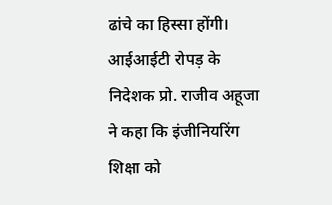ढांचे का हिस्सा होंगी।
आईआईटी रोपड़ के निदेशक प्रो. राजीव अहूजा ने कहा कि इंजीनियरिंग शिक्षा को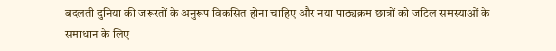बदलती दुनिया की जरूरतों के अनुरूप विकसित होना चाहिए और नया पाठ्यक्रम छात्रों को जटिल समस्याओं के समाधान के लिए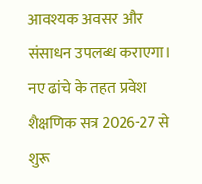आवश्यक अवसर और संसाधन उपलब्ध कराएगा। नए ढांचे के तहत प्रवेश शैक्षणिक सत्र 2026-27 से शुरू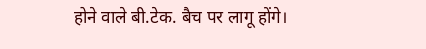होने वाले बी.टेक. बैच पर लागू होंगे।